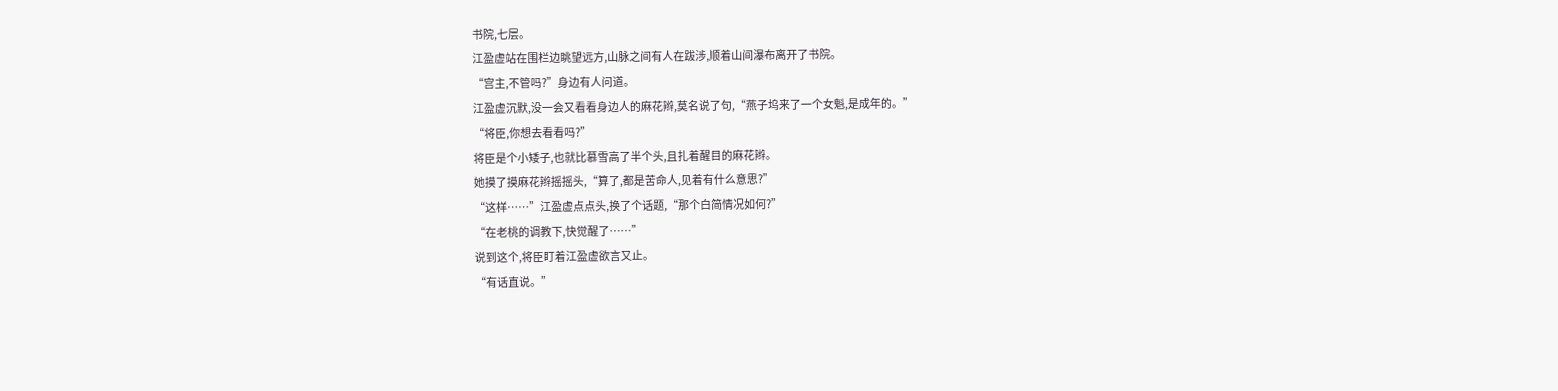书院,七层。
江盈虚站在围栏边眺望远方,山脉之间有人在跋涉,顺着山间瀑布离开了书院。
“宫主,不管吗?”身边有人问道。
江盈虚沉默,没一会又看看身边人的麻花辫,莫名说了句,“燕子坞来了一个女魁,是成年的。”
“将臣,你想去看看吗?”
将臣是个小矮子,也就比慕雪高了半个头,且扎着醒目的麻花辫。
她摸了摸麻花辫摇摇头,“算了,都是苦命人,见着有什么意思?”
“这样……”江盈虚点点头,换了个话题,“那个白简情况如何?”
“在老桃的调教下,快觉醒了……”
说到这个,将臣盯着江盈虚欲言又止。
“有话直说。”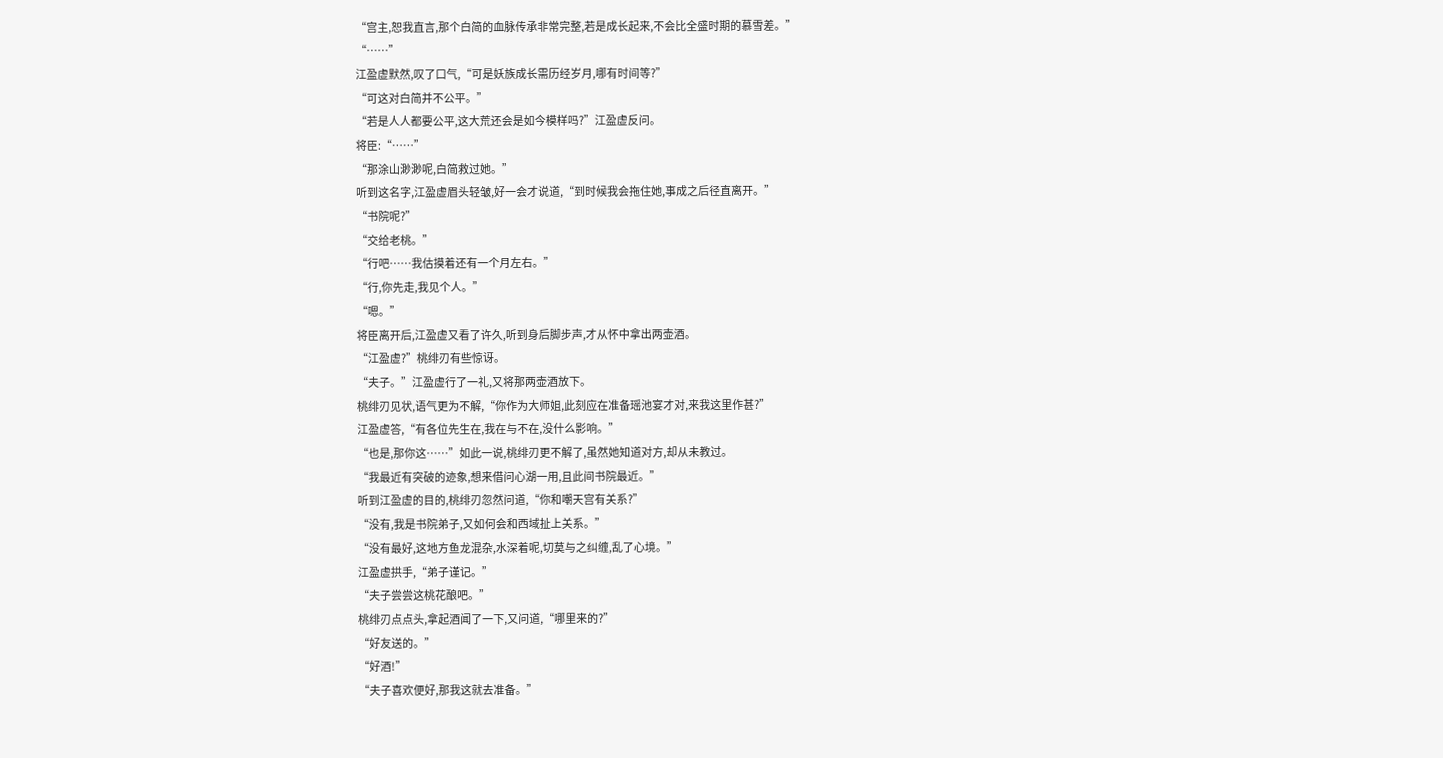“宫主,恕我直言,那个白简的血脉传承非常完整,若是成长起来,不会比全盛时期的慕雪差。”
“……”
江盈虚默然,叹了口气,“可是妖族成长需历经岁月,哪有时间等?”
“可这对白简并不公平。”
“若是人人都要公平,这大荒还会是如今模样吗?”江盈虚反问。
将臣:“……”
“那涂山渺渺呢,白简救过她。”
听到这名字,江盈虚眉头轻皱,好一会才说道,“到时候我会拖住她,事成之后径直离开。”
“书院呢?”
“交给老桃。”
“行吧……我估摸着还有一个月左右。”
“行,你先走,我见个人。”
“嗯。”
将臣离开后,江盈虚又看了许久,听到身后脚步声,才从怀中拿出两壶酒。
“江盈虚?”桃绯刃有些惊讶。
“夫子。”江盈虚行了一礼,又将那两壶酒放下。
桃绯刃见状,语气更为不解,“你作为大师姐,此刻应在准备瑶池宴才对,来我这里作甚?”
江盈虚答,“有各位先生在,我在与不在,没什么影响。”
“也是,那你这……”如此一说,桃绯刃更不解了,虽然她知道对方,却从未教过。
“我最近有突破的迹象,想来借问心湖一用,且此间书院最近。”
听到江盈虚的目的,桃绯刃忽然问道,“你和嘲天宫有关系?”
“没有,我是书院弟子,又如何会和西域扯上关系。”
“没有最好,这地方鱼龙混杂,水深着呢,切莫与之纠缠,乱了心境。”
江盈虚拱手,“弟子谨记。”
“夫子尝尝这桃花酿吧。”
桃绯刃点点头,拿起酒闻了一下,又问道,“哪里来的?”
“好友送的。”
“好酒!”
“夫子喜欢便好,那我这就去准备。”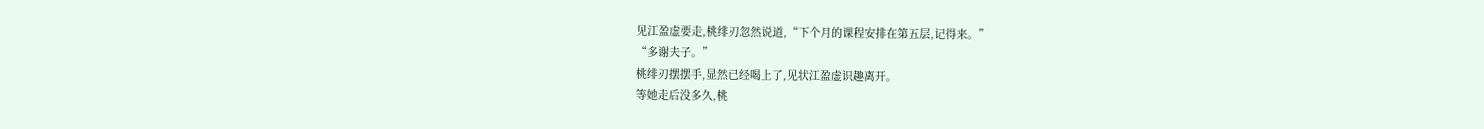见江盈虚要走,桃绯刃忽然说道,“下个月的课程安排在第五层,记得来。”
“多谢夫子。”
桃绯刃摆摆手,显然已经喝上了,见状江盈虚识趣离开。
等她走后没多久,桃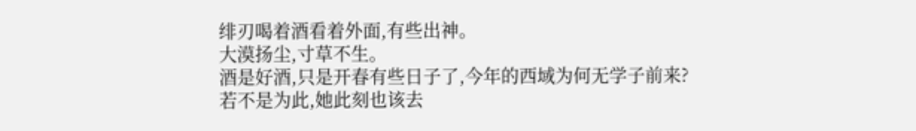绯刃喝着酒看着外面,有些出神。
大漠扬尘,寸草不生。
酒是好酒,只是开春有些日子了,今年的西域为何无学子前来?
若不是为此,她此刻也该去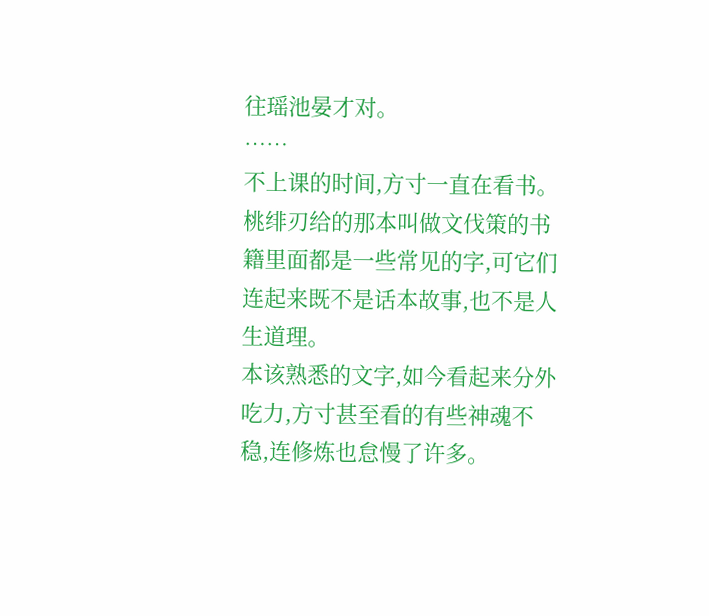往瑶池晏才对。
……
不上课的时间,方寸一直在看书。
桃绯刃给的那本叫做文伐策的书籍里面都是一些常见的字,可它们连起来既不是话本故事,也不是人生道理。
本该熟悉的文字,如今看起来分外吃力,方寸甚至看的有些神魂不稳,连修炼也怠慢了许多。